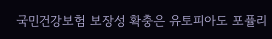국민건강보험 보장성 확충은 유토피아도 포퓰리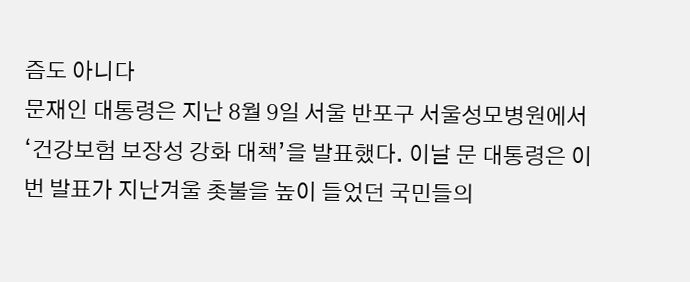즘도 아니다
문재인 대통령은 지난 8월 9일 서울 반포구 서울성모병원에서 ‘건강보험 보장성 강화 대책’을 발표했다. 이날 문 대통령은 이번 발표가 지난겨울 촛불을 높이 들었던 국민들의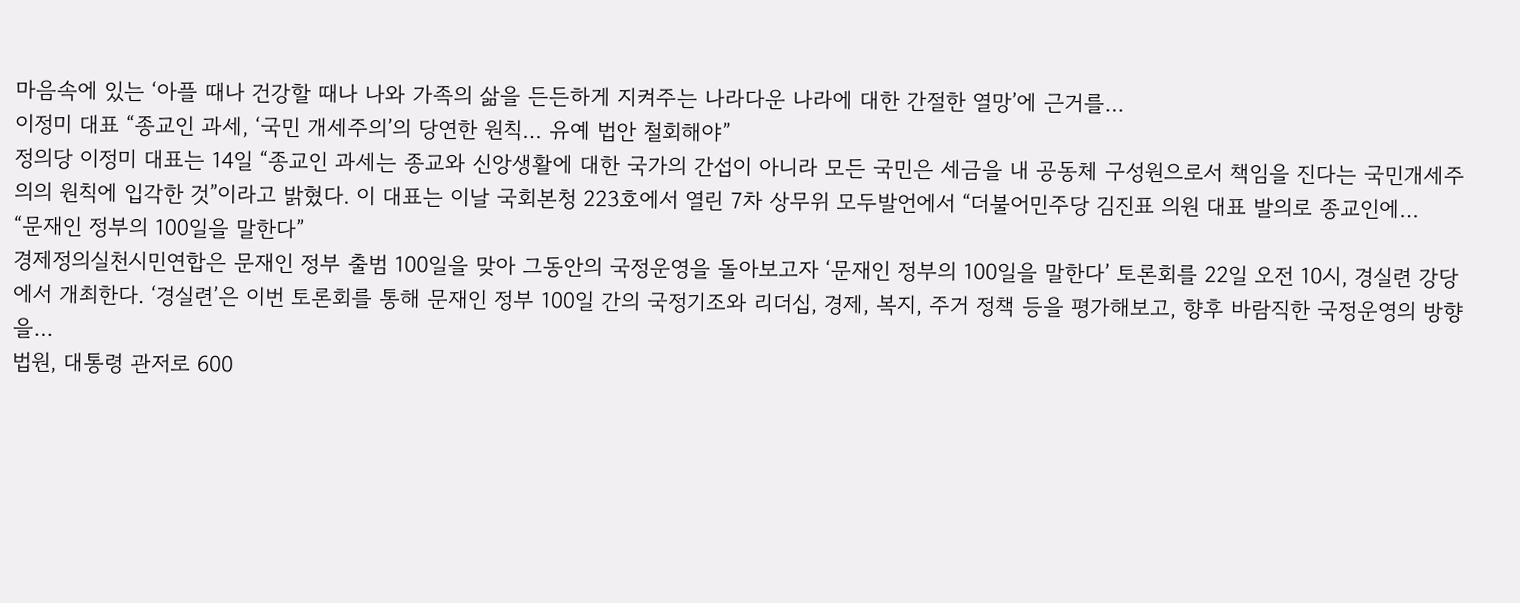마음속에 있는 ‘아플 때나 건강할 때나 나와 가족의 삶을 든든하게 지켜주는 나라다운 나라에 대한 간절한 열망’에 근거를…
이정미 대표 “종교인 과세, ‘국민 개세주의’의 당연한 원칙… 유예 법안 철회해야”
정의당 이정미 대표는 14일 “종교인 과세는 종교와 신앙생활에 대한 국가의 간섭이 아니라 모든 국민은 세금을 내 공동체 구성원으로서 책임을 진다는 국민개세주의의 원칙에 입각한 것”이라고 밝혔다. 이 대표는 이날 국회본청 223호에서 열린 7차 상무위 모두발언에서 “더불어민주당 김진표 의원 대표 발의로 종교인에…
“문재인 정부의 100일을 말한다”
경제정의실천시민연합은 문재인 정부 출범 100일을 맞아 그동안의 국정운영을 돌아보고자 ‘문재인 정부의 100일을 말한다’ 토론회를 22일 오전 10시, 경실련 강당에서 개최한다. ‘경실련’은 이번 토론회를 통해 문재인 정부 100일 간의 국정기조와 리더십, 경제, 복지, 주거 정책 등을 평가해보고, 향후 바람직한 국정운영의 방향을…
법원, 대통령 관저로 600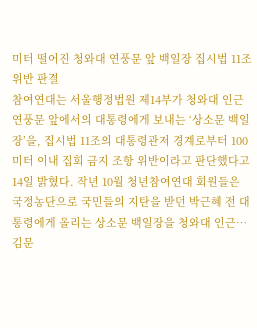미터 떨어진 청와대 연풍문 앞 백일장 집시법 11조 위반 판결
참여연대는 서울행정법원 제14부가 청와대 인근 연풍문 앞에서의 대통령에게 보내는 ‘상소문 백일장’을, 집시법 11조의 대통령관저 경계로부터 100미터 이내 집회 금지 조항 위반이라고 판단했다고 14일 밝혔다. 작년 10월 청년참여연대 회원들은 국정농단으로 국민들의 지탄을 받던 박근혜 전 대통령에게 올리는 상소문 백일장을 청와대 인근…
김문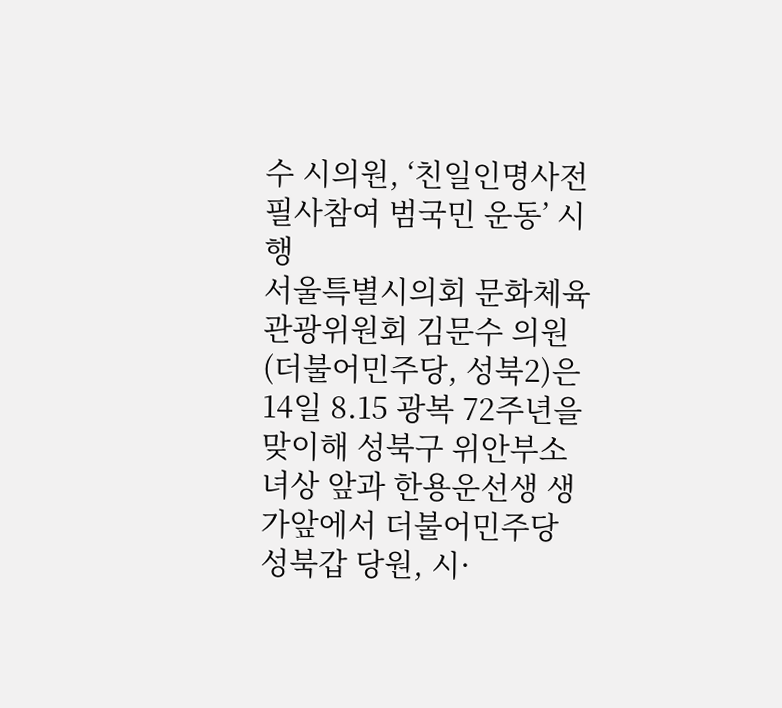수 시의원, ‘친일인명사전 필사참여 범국민 운동’ 시행
서울특별시의회 문화체육관광위원회 김문수 의원(더불어민주당, 성북2)은 14일 8.15 광복 72주년을 맞이해 성북구 위안부소녀상 앞과 한용운선생 생가앞에서 더불어민주당 성북갑 당원, 시·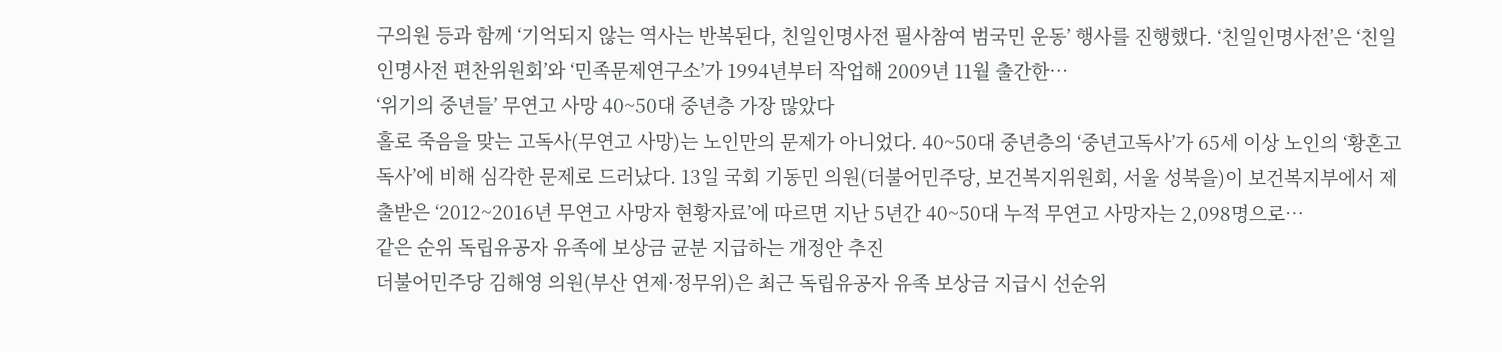구의원 등과 함께 ‘기억되지 않는 역사는 반복된다, 친일인명사전 필사참여 범국민 운동’ 행사를 진행했다. ‘친일인명사전’은 ‘친일인명사전 편찬위원회’와 ‘민족문제연구소’가 1994년부터 작업해 2009년 11월 출간한…
‘위기의 중년들’ 무연고 사망 40~50대 중년층 가장 많았다
홀로 죽음을 맞는 고독사(무연고 사망)는 노인만의 문제가 아니었다. 40~50대 중년층의 ‘중년고독사’가 65세 이상 노인의 ‘황혼고독사’에 비해 심각한 문제로 드러났다. 13일 국회 기동민 의원(더불어민주당, 보건복지위원회, 서울 성북을)이 보건복지부에서 제출받은 ‘2012~2016년 무연고 사망자 현황자료’에 따르면 지난 5년간 40~50대 누적 무연고 사망자는 2,098명으로…
같은 순위 독립유공자 유족에 보상금 균분 지급하는 개정안 추진
더불어민주당 김해영 의원(부산 연제·정무위)은 최근 독립유공자 유족 보상금 지급시 선순위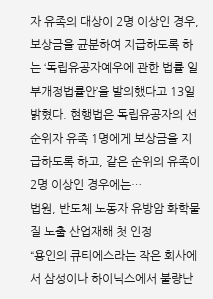자 유족의 대상이 2명 이상인 경우, 보상금을 균분하여 지급하도록 하는 ‘독립유공자예우에 관한 법률 일부개정법률안’을 발의했다고 13일 밝혔다. 현행법은 독립유공자의 선순위자 유족 1명에게 보상금을 지급하도록 하고, 같은 순위의 유족이 2명 이상인 경우에는…
법원, 반도체 노동자 유방암 화학물질 노출 산업재해 첫 인정
“용인의 큐티에스라는 작은 회사에서 삼성이나 하이닉스에서 불량난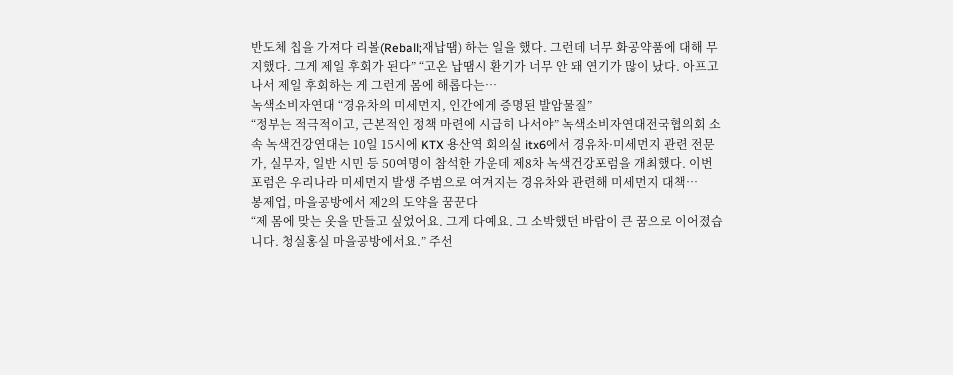반도체 칩을 가져다 리볼(Reball;재납땜) 하는 일을 했다. 그런데 너무 화공약품에 대해 무지했다. 그게 제일 후회가 된다” “고온 납땜시 환기가 너무 안 돼 연기가 많이 났다. 아프고 나서 제일 후회하는 게 그런게 몸에 해롭다는…
녹색소비자연대 “경유차의 미세먼지, 인간에게 증명된 발암물질”
“정부는 적극적이고, 근본적인 정책 마련에 시급히 나서야” 녹색소비자연대전국협의회 소속 녹색건강연대는 10일 15시에 KTX 용산역 회의실 itx6에서 경유차·미세먼지 관련 전문가, 실무자, 일반 시민 등 50여명이 참석한 가운데 제8차 녹색건강포럼을 개최했다. 이번 포럼은 우리나라 미세먼지 발생 주범으로 여겨지는 경유차와 관련해 미세먼지 대책…
봉제업, 마을공방에서 제2의 도약을 꿈꾼다
“제 몸에 맞는 옷을 만들고 싶었어요. 그게 다예요. 그 소박했던 바람이 큰 꿈으로 이어졌습니다. 청실홍실 마을공방에서요.” 주선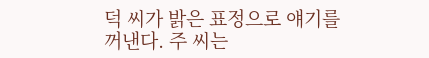덕 씨가 밝은 표정으로 얘기를 꺼낸다. 주 씨는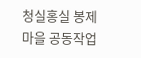청실홍실 봉제마을 공동작업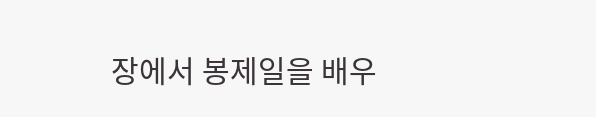장에서 봉제일을 배우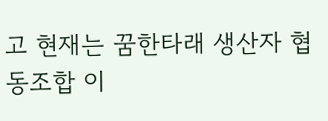고 현재는 꿈한타래 생산자 협동조합 이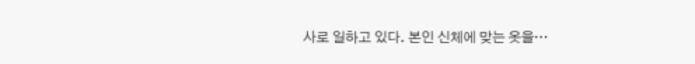사로 일하고 있다. 본인 신체에 맞는 옷을…